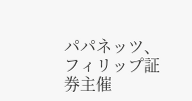パパネッツ、フィリップ証券主催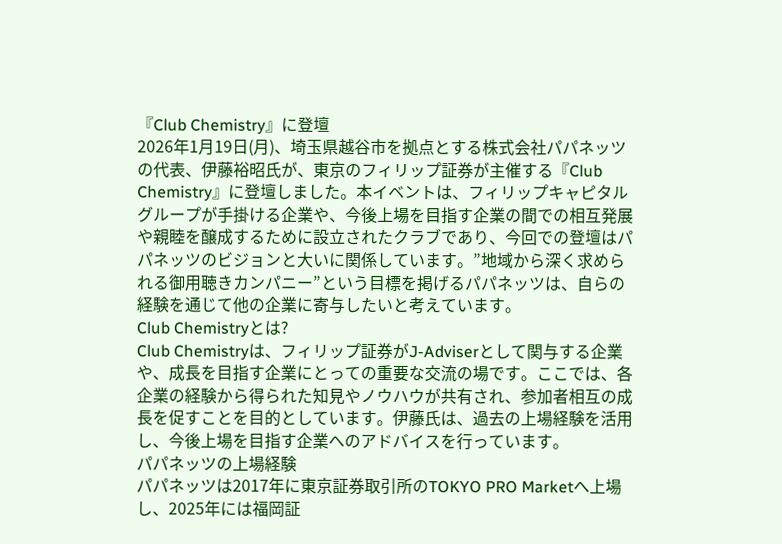『Club Chemistry』に登壇
2026年1月19日(月)、埼玉県越谷市を拠点とする株式会社パパネッツの代表、伊藤裕昭氏が、東京のフィリップ証券が主催する『Club Chemistry』に登壇しました。本イベントは、フィリップキャピタルグループが手掛ける企業や、今後上場を目指す企業の間での相互発展や親睦を醸成するために設立されたクラブであり、今回での登壇はパパネッツのビジョンと大いに関係しています。”地域から深く求められる御用聴きカンパニー”という目標を掲げるパパネッツは、自らの経験を通じて他の企業に寄与したいと考えています。
Club Chemistryとは?
Club Chemistryは、フィリップ証券がJ-Adviserとして関与する企業や、成長を目指す企業にとっての重要な交流の場です。ここでは、各企業の経験から得られた知見やノウハウが共有され、参加者相互の成長を促すことを目的としています。伊藤氏は、過去の上場経験を活用し、今後上場を目指す企業へのアドバイスを行っています。
パパネッツの上場経験
パパネッツは2017年に東京証券取引所のTOKYO PRO Marketへ上場し、2025年には福岡証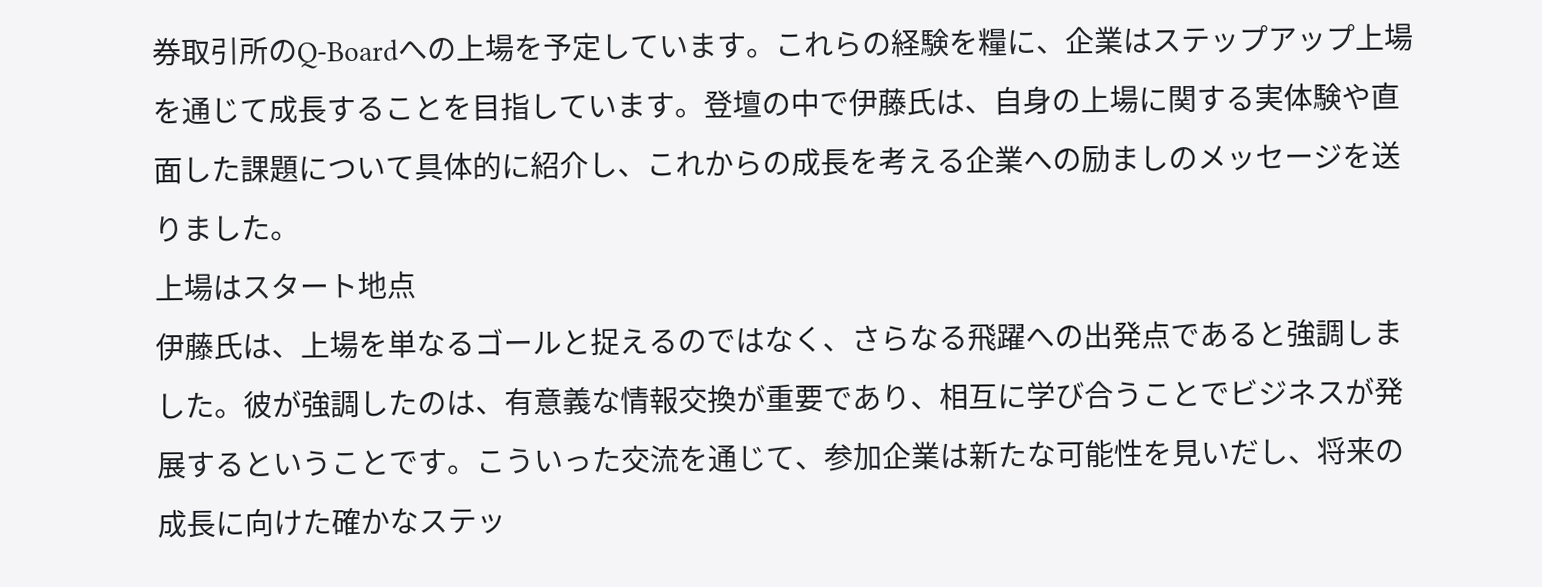券取引所のQ-Boardへの上場を予定しています。これらの経験を糧に、企業はステップアップ上場を通じて成長することを目指しています。登壇の中で伊藤氏は、自身の上場に関する実体験や直面した課題について具体的に紹介し、これからの成長を考える企業への励ましのメッセージを送りました。
上場はスタート地点
伊藤氏は、上場を単なるゴールと捉えるのではなく、さらなる飛躍への出発点であると強調しました。彼が強調したのは、有意義な情報交換が重要であり、相互に学び合うことでビジネスが発展するということです。こういった交流を通じて、参加企業は新たな可能性を見いだし、将来の成長に向けた確かなステッ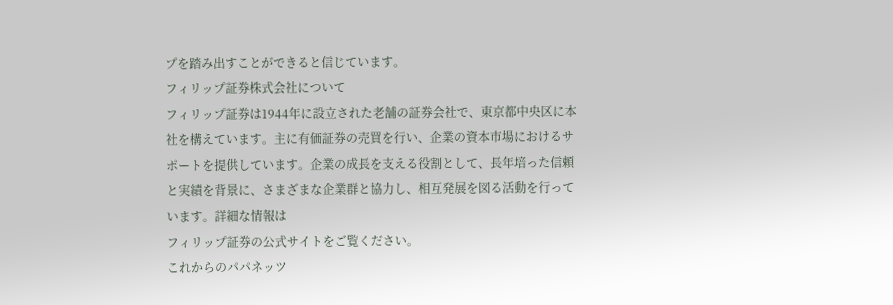プを踏み出すことができると信じています。
フィリップ証券株式会社について
フィリップ証券は1944年に設立された老舗の証券会社で、東京都中央区に本社を構えています。主に有価証券の売買を行い、企業の資本市場におけるサポートを提供しています。企業の成長を支える役割として、長年培った信頼と実績を背景に、さまざまな企業群と協力し、相互発展を図る活動を行っています。詳細な情報は
フィリップ証券の公式サイトをご覧ください。
これからのパパネッツ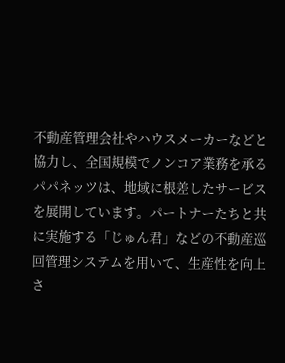不動産管理会社やハウスメーカーなどと協力し、全国規模でノンコア業務を承るパパネッツは、地域に根差したサービスを展開しています。パートナーたちと共に実施する「じゅん君」などの不動産巡回管理システムを用いて、生産性を向上さ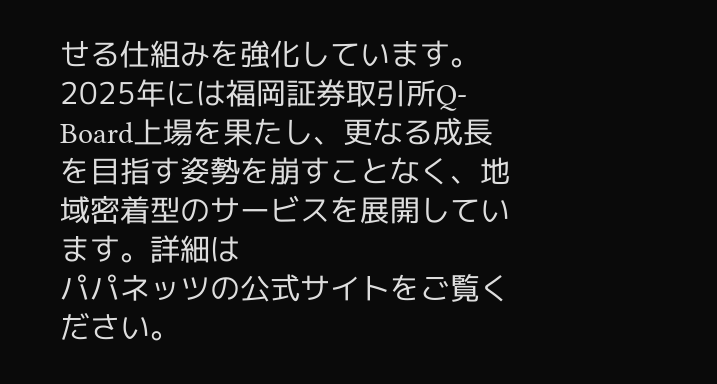せる仕組みを強化しています。2025年には福岡証券取引所Q-Board上場を果たし、更なる成長を目指す姿勢を崩すことなく、地域密着型のサービスを展開しています。詳細は
パパネッツの公式サイトをご覧ください。